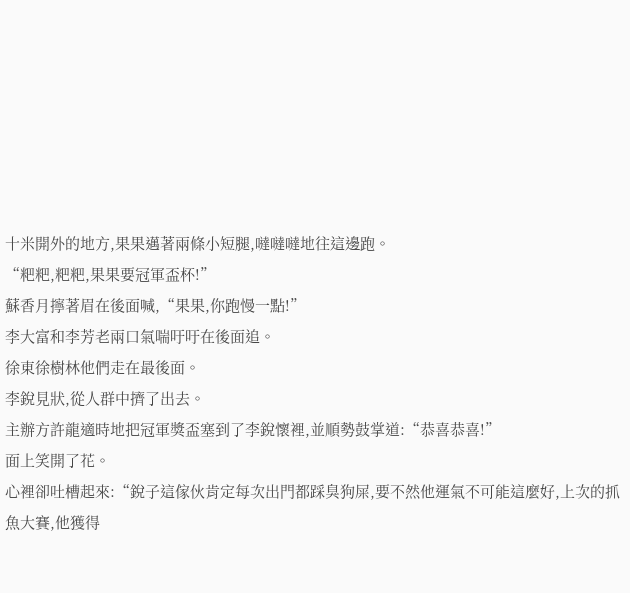十米開外的地方,果果邁著兩條小短腿,噠噠噠地往這邊跑。
“粑粑,粑粑,果果要冠軍盃杯!”
蘇香月擰著眉在後面喊,“果果,你跑慢一點!”
李大富和李芳老兩口氣喘吁吁在後面追。
徐東徐樹林他們走在最後面。
李銳見狀,從人群中擠了出去。
主辦方許龍適時地把冠軍獎盃塞到了李銳懷裡,並順勢鼓掌道:“恭喜恭喜!”
面上笑開了花。
心裡卻吐槽起來:“銳子這傢伙肯定每次出門都踩臭狗屎,要不然他運氣不可能這麼好,上次的抓魚大賽,他獲得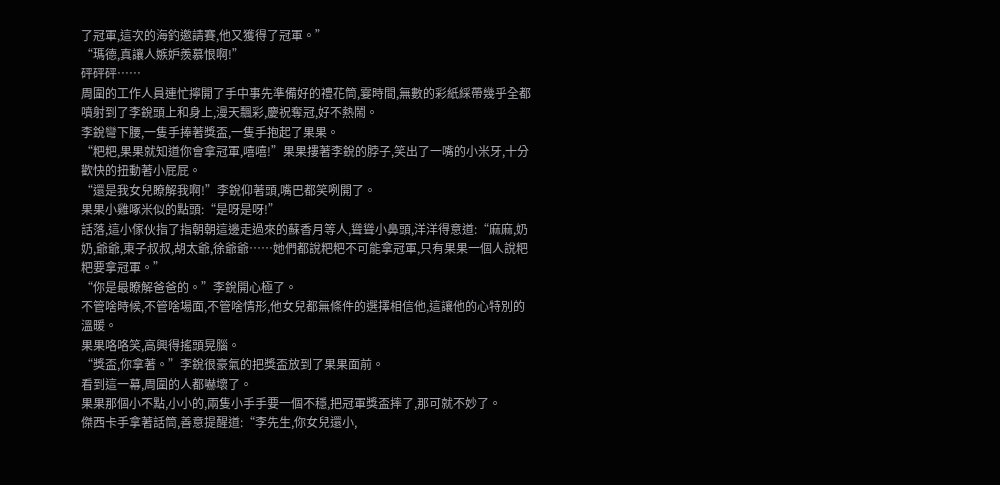了冠軍,這次的海釣邀請賽,他又獲得了冠軍。”
“瑪德,真讓人嫉妒羨慕恨啊!”
砰砰砰……
周圍的工作人員連忙擰開了手中事先準備好的禮花筒,霎時間,無數的彩紙綵帶幾乎全都噴射到了李銳頭上和身上,漫天飄彩,慶祝奪冠,好不熱鬧。
李銳彎下腰,一隻手捧著獎盃,一隻手抱起了果果。
“粑粑,果果就知道你會拿冠軍,嘻嘻!”果果摟著李銳的脖子,笑出了一嘴的小米牙,十分歡快的扭動著小屁屁。
“還是我女兒瞭解我啊!”李銳仰著頭,嘴巴都笑咧開了。
果果小雞啄米似的點頭:“是呀是呀!”
話落,這小傢伙指了指朝朝這邊走過來的蘇香月等人,聳聳小鼻頭,洋洋得意道:“麻麻,奶奶,爺爺,東子叔叔,胡太爺,徐爺爺……她們都說粑粑不可能拿冠軍,只有果果一個人說粑粑要拿冠軍。”
“你是最瞭解爸爸的。”李銳開心極了。
不管啥時候,不管啥場面,不管啥情形,他女兒都無條件的選擇相信他,這讓他的心特別的溫暖。
果果咯咯笑,高興得搖頭晃腦。
“獎盃,你拿著。”李銳很豪氣的把獎盃放到了果果面前。
看到這一幕,周圍的人都嚇壞了。
果果那個小不點,小小的,兩隻小手手要一個不穩,把冠軍獎盃摔了,那可就不妙了。
傑西卡手拿著話筒,善意提醒道:“李先生,你女兒還小,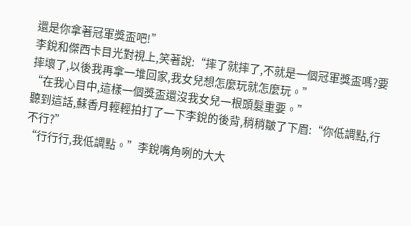還是你拿著冠軍獎盃吧!”
李銳和傑西卡目光對視上,笑著說:“摔了就摔了,不就是一個冠軍獎盃嗎?要摔壞了,以後我再拿一堆回家,我女兒想怎麼玩就怎麼玩。”
“在我心目中,這樣一個獎盃還沒我女兒一根頭髮重要。”
聽到這話,蘇香月輕輕拍打了一下李銳的後背,稍稍皺了下眉:“你低調點,行不行?”
“行行行,我低調點。”李銳嘴角咧的大大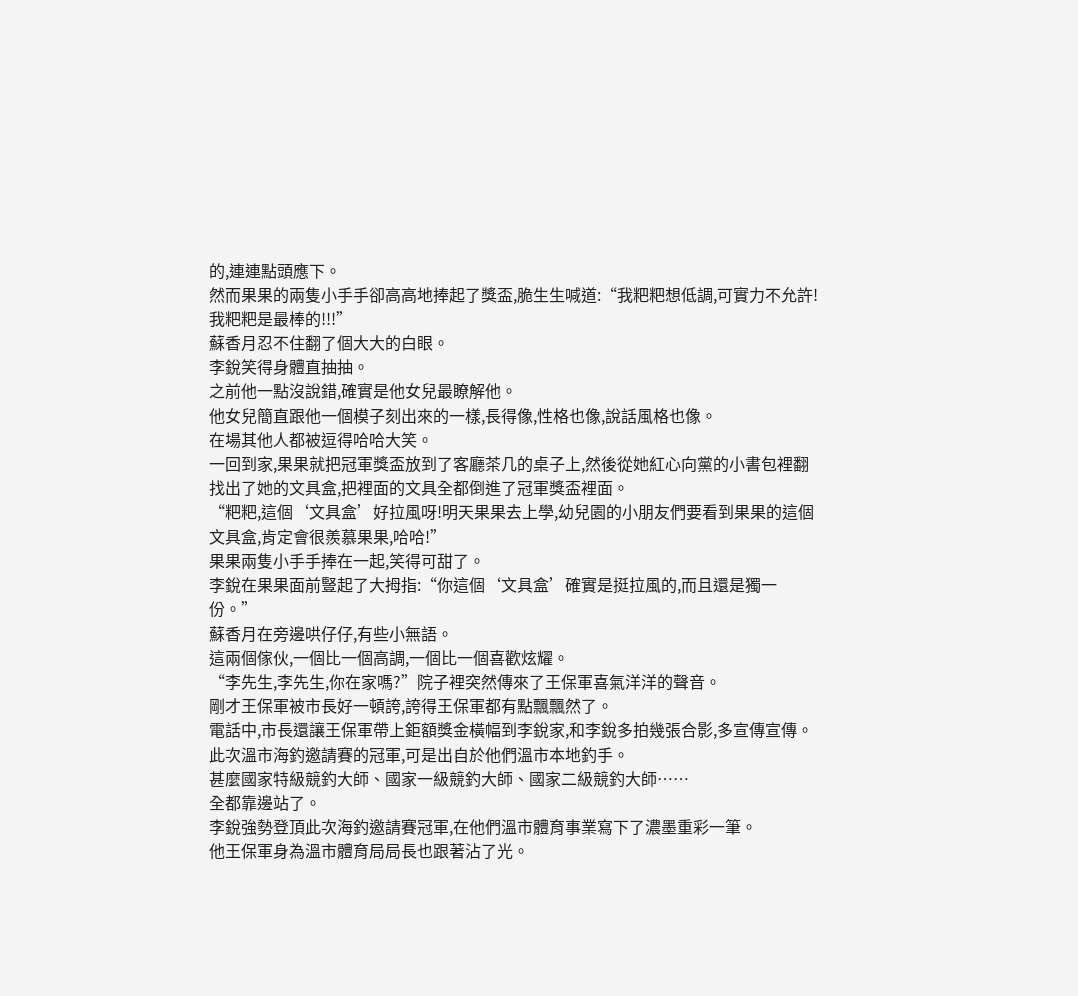的,連連點頭應下。
然而果果的兩隻小手手卻高高地捧起了獎盃,脆生生喊道:“我粑粑想低調,可實力不允許!我粑粑是最棒的!!!”
蘇香月忍不住翻了個大大的白眼。
李銳笑得身體直抽抽。
之前他一點沒說錯,確實是他女兒最瞭解他。
他女兒簡直跟他一個模子刻出來的一樣,長得像,性格也像,說話風格也像。
在場其他人都被逗得哈哈大笑。
一回到家,果果就把冠軍獎盃放到了客廳茶几的桌子上,然後從她紅心向黨的小書包裡翻找出了她的文具盒,把裡面的文具全都倒進了冠軍獎盃裡面。
“粑粑,這個‘文具盒’好拉風呀!明天果果去上學,幼兒園的小朋友們要看到果果的這個文具盒,肯定會很羨慕果果,哈哈!”
果果兩隻小手手捧在一起,笑得可甜了。
李銳在果果面前豎起了大拇指:“你這個‘文具盒’確實是挺拉風的,而且還是獨一份。”
蘇香月在旁邊哄仔仔,有些小無語。
這兩個傢伙,一個比一個高調,一個比一個喜歡炫耀。
“李先生,李先生,你在家嗎?”院子裡突然傳來了王保軍喜氣洋洋的聲音。
剛才王保軍被市長好一頓誇,誇得王保軍都有點飄飄然了。
電話中,市長還讓王保軍帶上鉅額獎金橫幅到李銳家,和李銳多拍幾張合影,多宣傳宣傳。
此次溫市海釣邀請賽的冠軍,可是出自於他們溫市本地釣手。
甚麼國家特級競釣大師、國家一級競釣大師、國家二級競釣大師……
全都靠邊站了。
李銳強勢登頂此次海釣邀請賽冠軍,在他們溫市體育事業寫下了濃墨重彩一筆。
他王保軍身為溫市體育局局長也跟著沾了光。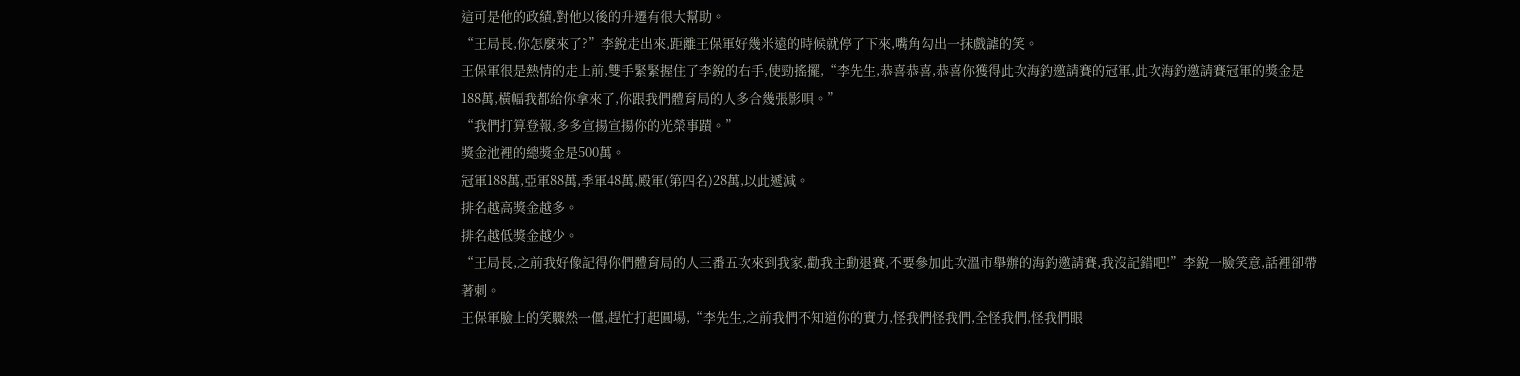這可是他的政績,對他以後的升遷有很大幫助。
“王局長,你怎麼來了?”李銳走出來,距離王保軍好幾米遠的時候就停了下來,嘴角勾出一抹戲謔的笑。
王保軍很是熱情的走上前,雙手緊緊握住了李銳的右手,使勁搖擺,“李先生,恭喜恭喜,恭喜你獲得此次海釣邀請賽的冠軍,此次海釣邀請賽冠軍的獎金是188萬,橫幅我都給你拿來了,你跟我們體育局的人多合幾張影唄。”
“我們打算登報,多多宣揚宣揚你的光榮事蹟。”
獎金池裡的總獎金是500萬。
冠軍188萬,亞軍88萬,季軍48萬,殿軍(第四名)28萬,以此遞減。
排名越高獎金越多。
排名越低獎金越少。
“王局長,之前我好像記得你們體育局的人三番五次來到我家,勸我主動退賽,不要參加此次溫市舉辦的海釣邀請賽,我沒記錯吧!”李銳一臉笑意,話裡卻帶著刺。
王保軍臉上的笑驟然一僵,趕忙打起圓場,“李先生,之前我們不知道你的實力,怪我們怪我們,全怪我們,怪我們眼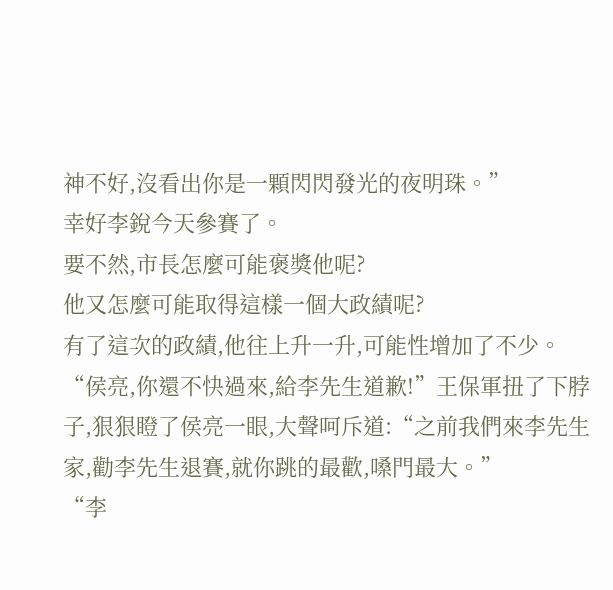神不好,沒看出你是一顆閃閃發光的夜明珠。”
幸好李銳今天參賽了。
要不然,市長怎麼可能褒獎他呢?
他又怎麼可能取得這樣一個大政績呢?
有了這次的政績,他往上升一升,可能性增加了不少。
“侯亮,你還不快過來,給李先生道歉!”王保軍扭了下脖子,狠狠瞪了侯亮一眼,大聲呵斥道:“之前我們來李先生家,勸李先生退賽,就你跳的最歡,嗓門最大。”
“李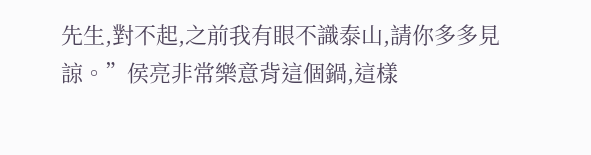先生,對不起,之前我有眼不識泰山,請你多多見諒。”侯亮非常樂意背這個鍋,這樣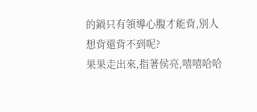的鍋只有領導心腹才能背,別人想背還背不到呢?
果果走出來,指著侯亮,嘻嘻哈哈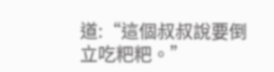道:“這個叔叔說要倒立吃粑粑。”